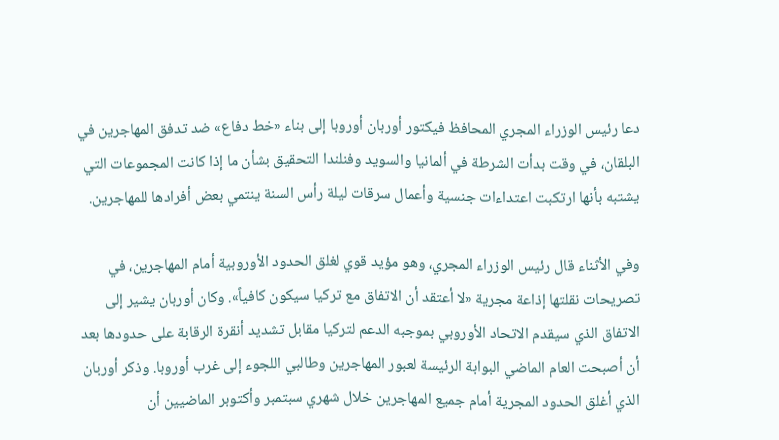دعا رئيس الوزراء المجري المحافظ فيكتور أوربان أوروبا إلى بناء «خط دفاع» ضد تدفق المهاجرين في البلقان، في وقت بدأت الشرطة في ألمانيا والسويد وفنلندا التحقيق بشأن ما إذا كانت المجموعات التي يشتبه بأنها ارتكبت اعتداءات جنسية وأعمال سرقات ليلة رأس السنة ينتمي بعض أفرادها للمهاجرين.

وفي الأثناء قال رئيس الوزراء المجري، وهو مؤيد قوي لغلق الحدود الأوروبية أمام المهاجرين، في تصريحات نقلتها إذاعة مجرية «لا أعتقد أن الاتفاق مع تركيا سيكون كافياً». وكان أوربان يشير إلى الاتفاق الذي سيقدم الاتحاد الأوروبي بموجبه الدعم لتركيا مقابل تشديد أنقرة الرقابة على حدودها بعد أن أصبحت العام الماضي البوابة الرئيسة لعبور المهاجرين وطالبي اللجوء إلى غرب أوروبا. وذكر أوربان الذي أغلق الحدود المجرية أمام جميع المهاجرين خلال شهري سبتمبر وأكتوبر الماضيين أن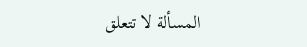المسألة لا تتعلق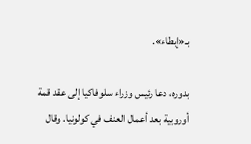بـ«إبطاء».

بدوره، دعا رئيس وزراء سلوفاكيا إلى عقد قمة أوروبية بعد أعمال العنف في كولونيا. وقال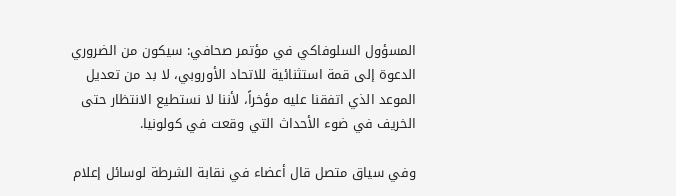المسؤول السلوفاكي في مؤتمر صحافي: سيكون من الضروري الدعوة إلى قمة استثنائية للاتحاد الأوروبي، لا بد من تعديل الموعد الذي اتفقنا عليه مؤخراً، لأننا لا نستطيع الانتظار حتى الخريف في ضوء الأحداث التي وقعت في كولونيا.

وفي سياق متصل قال أعضاء في نقابة الشرطة لوسائل إعلام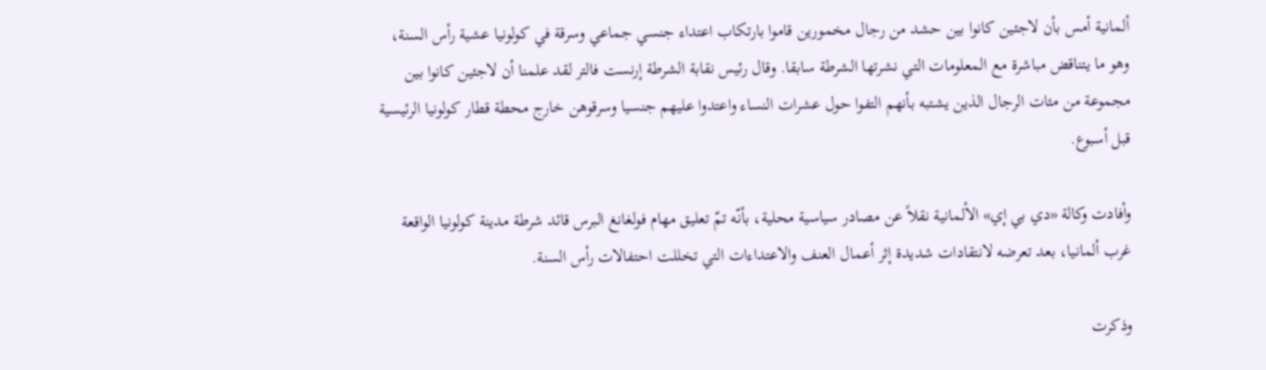ألمانية أمس بأن لاجئين كانوا بين حشد من رجال مخمورين قاموا بارتكاب اعتداء جنسي جماعي وسرقة في كولونيا عشية رأس السنة، وهو ما يتناقض مباشرة مع المعلومات التي نشرتها الشرطة سابقا. وقال رئيس نقابة الشرطة إرنست فالتر لقد علمنا أن لاجئين كانوا بين مجموعة من مئات الرجال الذين يشتبه بأنهم التفوا حول عشرات النساء واعتدوا عليهم جنسيا وسرقوهن خارج محطة قطار كولونيا الرئيسية قبل أسبوع.

وأفادت وكالة «دي بي إي» الألمانية نقلاً عن مصادر سياسية محلية، بأنّه تمّ تعليق مهام فولغانغ البرس قائد شرطة مدينة كولونيا الواقعة غرب ألمانيا، بعد تعرضه لانتقادات شديدة إثر أعمال العنف والاعتداءات التي تخللت احتفالات رأس السنة.

وذكرت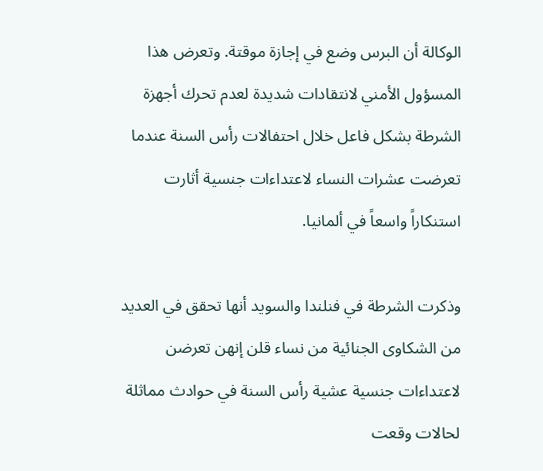الوكالة أن البرس وضع في إجازة موقتة. وتعرض هذا المسؤول الأمني لانتقادات شديدة لعدم تحرك أجهزة الشرطة بشكل فاعل خلال احتفالات رأس السنة عندما تعرضت عشرات النساء لاعتداءات جنسية أثارت استنكاراً واسعاً في ألمانيا.

وذكرت الشرطة في فنلندا والسويد أنها تحقق في العديد من الشكاوى الجنائية من نساء قلن إنهن تعرضن لاعتداءات جنسية عشية رأس السنة في حوادث مماثلة لحالات وقعت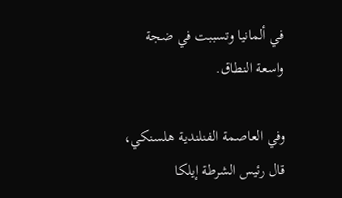في ألمانيا وتسببت في ضجة واسعة النطاق.

وفي العاصمة الفنلندية هلسنكي، قال رئيس الشرطة إيلكا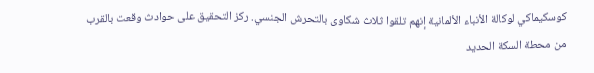كوسكيماكي لوكالة الأنباء الألمانية إنهم تلقوا ثلاث شكاوى بالتحرش الجنسي. ركز التحقيق على حوادث وقعت بالقرب من محطة السكة الحديد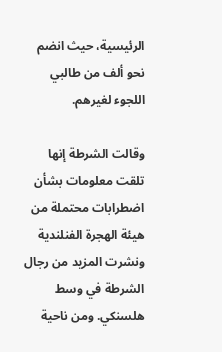الرئيسية، حيث انضم نحو ألف من طالبي اللجوء لغيرهم.

وقالت الشرطة إنها تلقت معلومات بشأن اضطرابات محتملة من هيئة الهجرة الفنلندية ونشرت المزيد من رجال الشرطة في وسط هلسنكي. ومن ناحية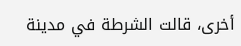أخرى، قالت الشرطة في مدينة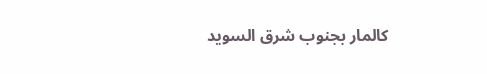كالمار بجنوب شرق السويد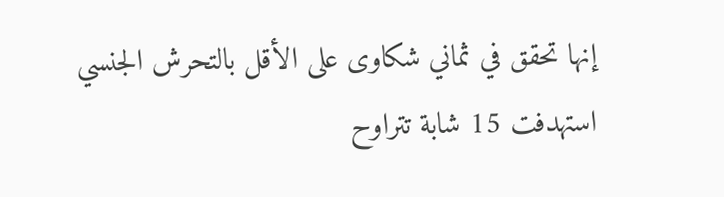إنها تحقق في ثماني شكاوى على الأقل بالتحرش الجنسي استهدفت 15 شابة تتراوح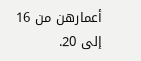أعمارهن من 16 إلى 20.